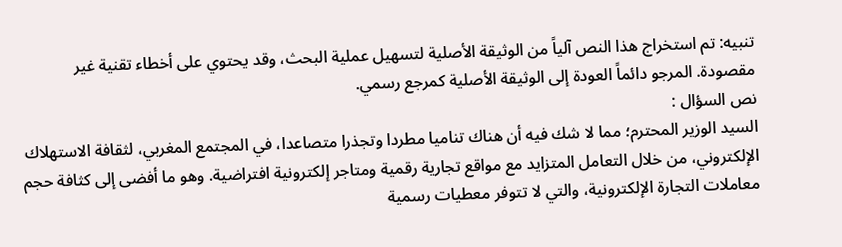تنبيه: تم استخراج هذا النص آلياً من الوثيقة الأصلية لتسهيل عملية البحث، وقد يحتوي على أخطاء تقنية غير مقصودة. المرجو دائماً العودة إلى الوثيقة الأصلية كمرجع رسمي.
نص السؤال :
السيد الوزير المحترم؛ مما لا شك فيه أن هناك تناميا مطردا وتجذرا متصاعدا، في المجتمع المغربي، لثقافة الاستهلاك الإلكتروني، من خلال التعامل المتزايد مع مواقع تجارية رقمية ومتاجر إلكترونية افتراضية. وهو ما أفضى إلى كثافة حجم معاملات التجارة الإلكترونية، والتي لا تتوفر معطيات رسمية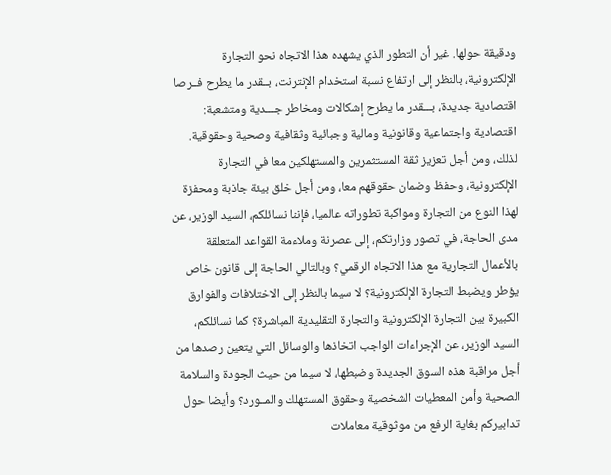ودقيقة حولها. غير أن التطور الذي يشهده هذا الاتجاه نحو التجارة الإلكترونية، بالنظر إلى ارتفاع نسبة استخدام الإنترنت، بــقدر ما يطرح فــرصا اقتصادية جديدة، بـــقدر ما يطرح إشكالات ومخاطر جـــدية ومتشعبة: اقتصادية واجتماعية وقانونية ومالية وجبائية وثقافية وصحية وحقوقية. لذلك، ومن أجل تعزيز ثقة المستثمرين والمستهلكين معا في التجارة الإلكترونية، وحفظ وضمان حقوقهم معا، ومن أجل خلق بيئة جاذبة ومحفزة لهذا النوع من التجارة ومواكبة تطوراته عالميا، فإننا نسائلكم، السيد الوزير، عن مدى الحاجة، في تصور وزارتكم، إلى عصرنة وملاءمة القواعد المتعلقة بالأعمال التجارية مع هذا الاتجاه الرقمي؟ وبالتالي الحاجة إلى قانون خاص يؤطر ويضبط التجارة الإلكترونية؟ لا سيما بالنظر إلى الاختلافات والفوارق الكبيرة بين التجارة الإلكترونية والتجارة التقليدية المباشرة؟ كما نسائلكم، السيد الوزير، عن الإجراءات الواجب اتخاذها والوسائل التي يتعين رصدها من أجل مراقبة هذه السوق الجديدة وضبطها، لا سيما من حيث الجودة والسلامة الصحية وأمن المعطيات الشخصية وحقوق المستهلك والمــورد؟ وأيضا حول تدابيركم بغاية الرفع من موثوقية معاملات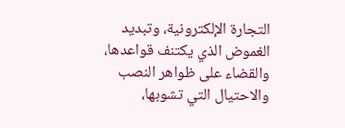التجارة الإلكترونية، وتبديد الغموض الذي يكتنف قواعدها، والقضاء على ظواهر النصب والاحتيال التي تشوبها،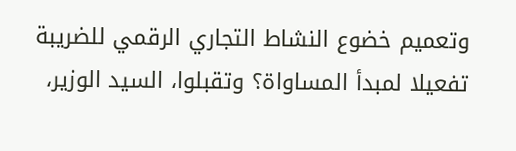وتعميم خضوع النشاط التجاري الرقمي للضريبة تفعيلا لمبدأ المساواة؟ وتقبلوا، السيد الوزير،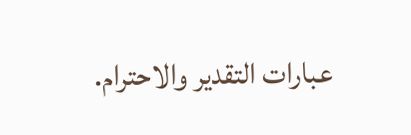عبارات التقدير والاحترام.